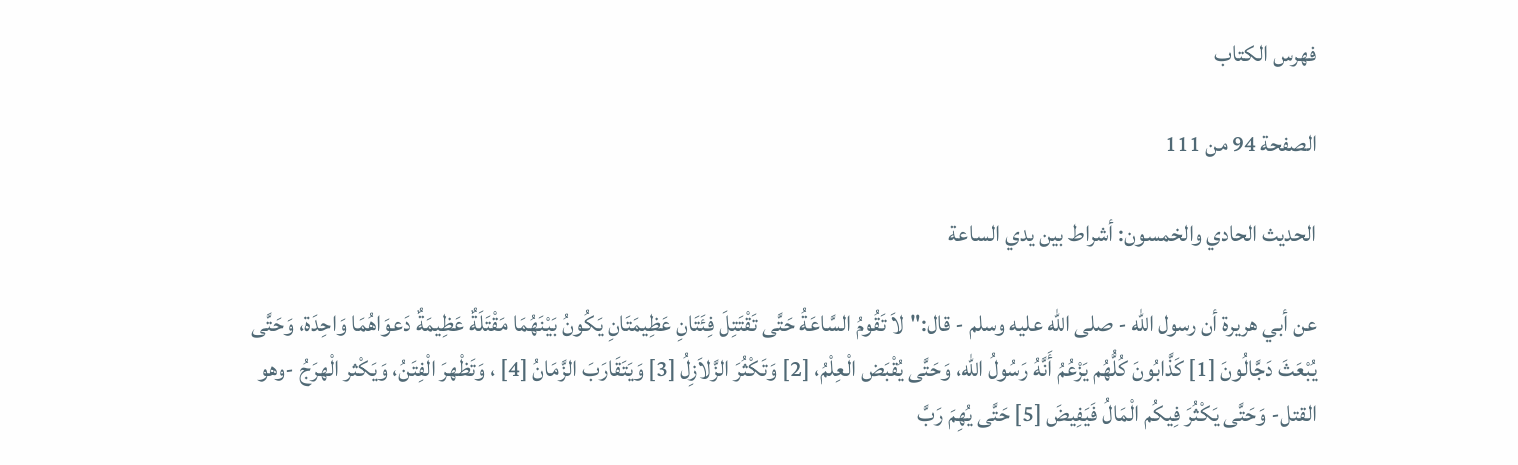فهرس الكتاب

الصفحة 94 من 111

الحديث الحادي والخمسون: أشراط بين يدي الساعة

عن أبي هريرة أن رسول الله - صلى الله عليه وسلم - قال:"لاَ تَقُومُ السَّاعَةُ حَتَّى تَقْتَتِلَ فِئَتَانِ عَظِيمَتَانِ يَكُونُ بَيْنَهُمَا مَقْتَلَةٌ عَظِيمَةٌ دَعوَاهُمَا وَاحِدَة، وَحَتَّى يُبْعَثَ دَجَّالُونَ [1] كَذَّابُونَ كُلُّهُم يَزْعُمُ أَنَّهُ رَسُولُ الله، وَحَتَّى يُقْبَض الْعِلْمُ، [2] وَتَكْثُرَ الزَّلاَزِلُ [3] وَيَتَقَارَبَ الزَّمَانُ [4] ، وَتَظْهرَ الْفِتَنُ، وَيَكْثر الْهرَجُ -وهو القتل- وَحَتَّى يَكْثُرَ فِيكُم الْمَالُ فَيَفِيضَ [5] حَتَّى يُهِمَ رَبَّ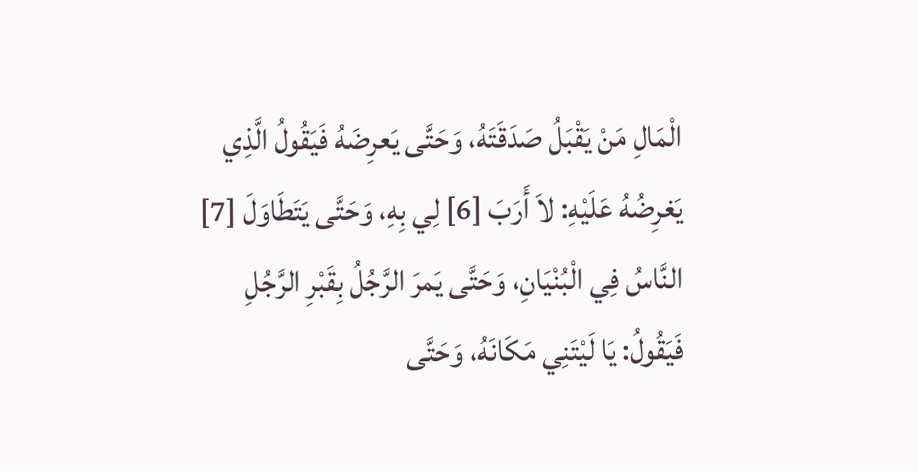الْمَالِ مَنْ يَقْبَلُ صَدَقَتَهُ، وَحَتَّى يَعرِضَهُ فَيَقُولُ الَّذِي يَغرِضُهُ عَلَيْهِ: لاَ أَرَبَ [6] لِي بِهِ، وَحَتَّى يَتَطَاوَلَ [7] النَّاسُ فِي الْبُنْيَانِ، وَحَتَّى يَمرَ الرَّجُلُ بِقَبْرِ الرَّجُلِ فَيَقُولُ: يَا لَيْتَنِي مَكَانَهُ، وَحَتَّى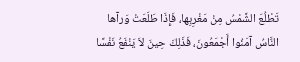تَطْلُعَ الشَّمْسُ مِنْ مَغْرِبِها، فَإِذَا طَلَعَتْ وَرآها النَّاسُ آمَنُوا أَجْمَعُونَ، فَذَلِكَ حِينَ لاَ يَنْفَعُ نَفْسًا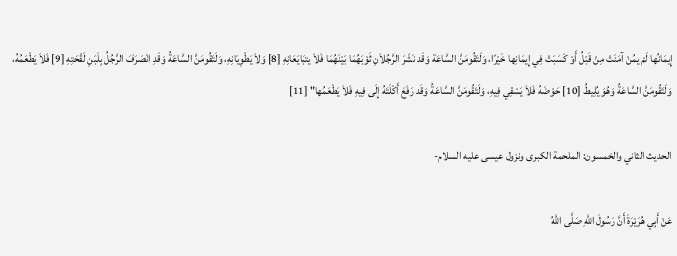إِيمَانُها لَمْ يمُنْ آمَنَتْ مِنْ قَبْلُ أَوْ كَسَبَتْ فِي إِيمَانِها خَيْرًا، وَلَتَقُومَنَّ السَّاعَة وَقَد نَشَرَ الرَّجُلاَنِ ثَوْبَهُمَا بَيْنَهُمَا فَلاَ يتبَايَعَانِهِ [8] وَلاَ يَطْوِيَانِهِ، وَلَتَقُومَنَّ السَّاعَةُ وَقَدِ انْصَرَفَ الرَّجُلُ بِلَبَنِ لَقْحَتِهِ [9] فَلاَ يَطْعَمُهُ، وَلَتَقُومَنَّ السَّاعَةُ وَهُوَ يُلِيطُ [10] حَوْضَهُ فَلاَ يَسْقِي فِيهِ، وَلَتَقُومَنَّ السَّاعَةُ وَقَد رَفَعَ أَكْلَتَهُ إِلَى فِيهِ فَلاَ يَطْعَمُها" [11]

الحديث الثاني والخمسون: الملحمة الكبرى ونزول عيسى عليه السلام-

عَنْ أَبِي هُرَيْرَةَ أَنَّ رَسُولَ اللَّهِ صَلَّى اللَّهُ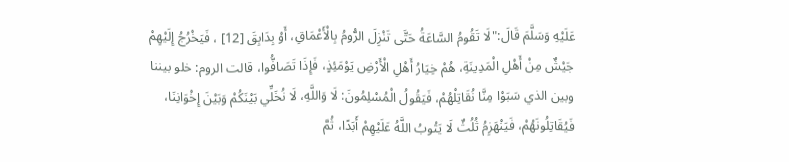عَلَيْهِ وَسَلَّمَ قَالَ:"لَا تَقُومُ السَّاعَةُ حَتَّى تَنْزِلَ الرُّومُ بِالْأَعْمَاقِ، أَوْ بِدَابِقَ [12] ، فَيَخْرُجُ إِلَيْهِمْ جَيْشٌ مِنْ أَهْلِ الْمَدِينَةِ، هُمْ خِيَارُ أَهْلِ الْأَرْضِ يَوْمَئِذٍ، فَإِذَا تَصَافُّوا، قالت الروم: خلو بيننا وبين الذي سَبَوْا مِنَّا نُقَاتِلْهُمْ، فَيَقُولُ الْمُسْلِمُونَ: لَا وَاللَّهِ، لَا نُخَلِّي بَيْنَكُمْ وَبَيْنَ إِخْوَانِنَا، فَيُقَاتِلُونَهُمْ، فَيَنْهَزِمُ ثُلُثٌ لَا يَتُوبُ اللَّهُ عَلَيْهِمْ أَبَدًا، ثُمَّ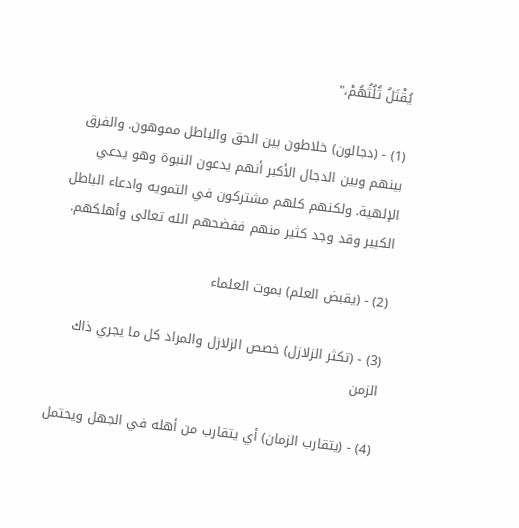يُقْتَلُ ثُلُثُهُمْ،"

(1) - (دجالون) خلاطون بين الحق والباطل مموهون. والفرق بينهم وبين الدجال الأكبر أنهم يدعون النبوة وهو يدعي الإلهية. ولكنهم كلهم مشتركون في التمويه وادعاء الباطل الكبير وقد وجد كثير منهم ففضحهم الله تعالى وأهلكهم.

(2) - (يقبض العلم) بموت العلماء

(3) - (تكثر الزلازل) خصص الزلازل والمراد كل ما يجري ذاك الزمن

(4) - (يتقارب الزمان) أي يتقارب من أهله في الجهل ويحتمل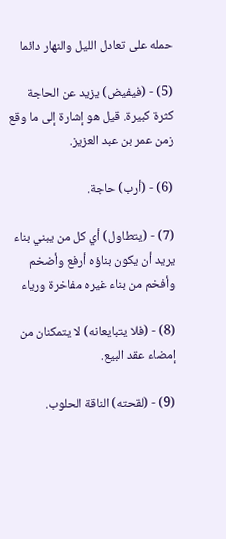حمله على تعادل الليل والنهار دائما

(5) - (فيفيض) يزيد عن الحاجة كثرة كبيرة. قيل هو إشارة إلى ما وقع زمن عمر بن عبد العزيز.

(6) - (أرب) حاجة.

(7) - (يتطاول) أي كل من يبني بناء يريد أن يكون بناؤه أرفع وأضخم وأفخم من بناء غيره مفاخرة ورياء

(8) - (فلا يتبايعانه) لا يتمكنان من إمضاء عقد البيع.

(9) - (لقحته) الناقة الحلوب.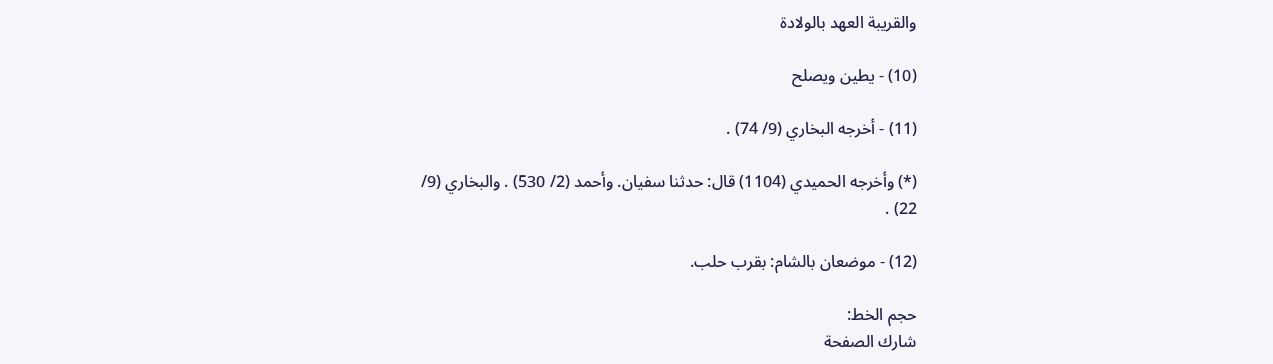والقريبة العهد بالولادة

(10) - يطين ويصلح

(11) - أخرجه البخاري (9/ 74) .

(*) وأخرجه الحميدي (1104) قال: حدثنا سفيان. وأحمد (2/ 530) . والبخاري (9/ 22) .

(12) - موضعان بالشام: بقرب حلب.

حجم الخط:
شارك الصفحة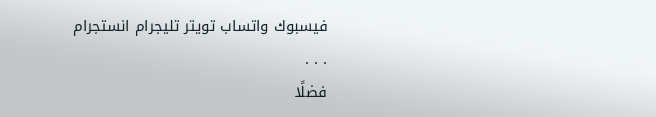فيسبوك واتساب تويتر تليجرام انستجرام
. . .
فضلًا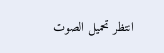انتظر تحميل الصوت